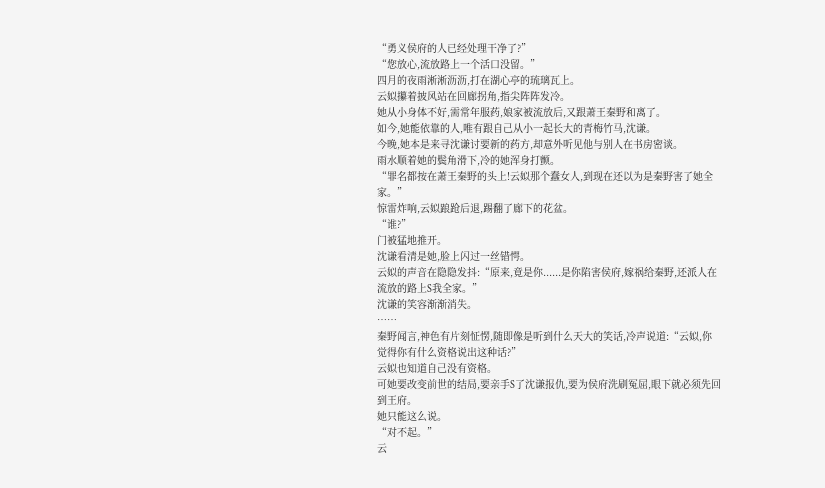“勇义侯府的人已经处理干净了?”
“您放心,流放路上一个活口没留。”
四月的夜雨淅淅沥沥,打在湖心亭的琉璃瓦上。
云姒攥着披风站在回廊拐角,指尖阵阵发冷。
她从小身体不好,需常年服药,娘家被流放后,又跟萧王秦野和离了。
如今,她能依靠的人,唯有跟自己从小一起长大的青梅竹马,沈谦。
今晚,她本是来寻沈谦讨要新的药方,却意外听见他与别人在书房密谈。
雨水顺着她的鬓角滑下,冷的她浑身打颤。
“罪名都按在萧王秦野的头上!云姒那个蠢女人,到现在还以为是秦野害了她全家。”
惊雷炸响,云姒踉跄后退,踢翻了廊下的花盆。
“谁?”
门被猛地推开。
沈谦看清是她,脸上闪过一丝错愕。
云姒的声音在隐隐发抖:“原来,竟是你......是你陷害侯府,嫁祸给秦野,还派人在流放的路上S我全家。”
沈谦的笑容渐渐消失。
……
秦野闻言,神色有片刻怔愣,随即像是听到什么天大的笑话,冷声说道:“云姒,你觉得你有什么资格说出这种话?”
云姒也知道自己没有资格。
可她要改变前世的结局,要亲手S了沈谦报仇,要为侯府洗刷冤屈,眼下就必须先回到王府。
她只能这么说。
“对不起。”
云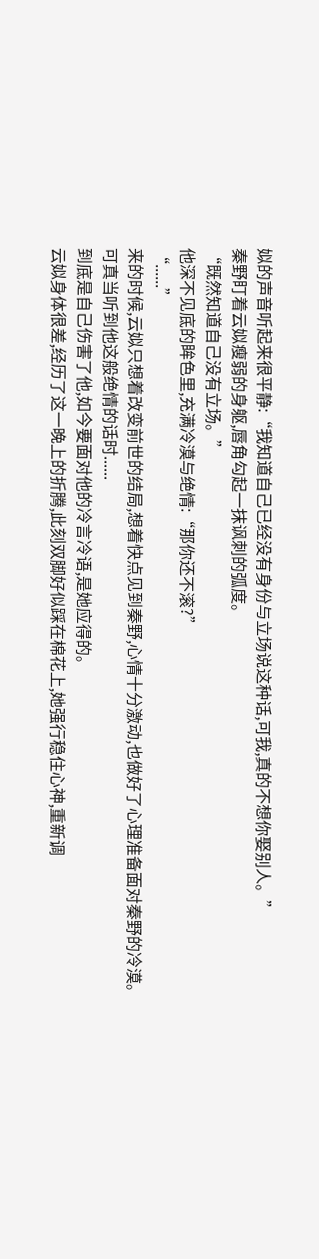姒的声音听起来很平静:“我知道自己已经没有身份与立场说这种话,可我,真的不想你娶别人。”
秦野盯着云姒瘦弱的身躯,唇角勾起一抹讽刺的弧度。
“既然知道自己没有立场。”
他深不见底的眸色里,充满冷漠与绝情:“那你还不滚?”
“......”
来的时候,云姒只想着改变前世的结局,想着快点见到秦野,心情十分激动,也做好了心理准备面对秦野的冷漠。
可真当听到他这般绝情的话时......
到底是自己伤害了他,如今要面对他的冷言冷语,是她应得的。
云姒身体很差,经历了这一晚上的折腾,此刻双脚好似踩在棉花上,她强行稳住心神,重新调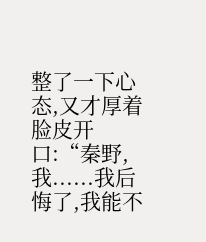整了一下心态,又才厚着脸皮开口:“秦野,我......我后悔了,我能不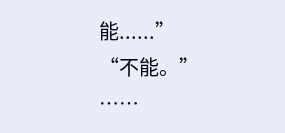能......”
“不能。”
……